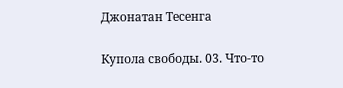Джонатан Тесенга

Купола свободы. 03. Что-то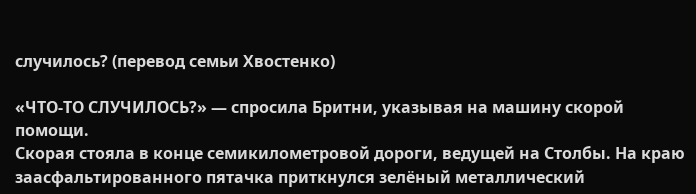случилось? (перевод семьи Хвостенко)

«ЧТО-ТО СЛУЧИЛОСЬ?» — спросила Бритни, указывая на машину скорой помощи.
Скорая стояла в конце семикилометровой дороги, ведущей на Столбы. На краю заасфальтированного пятачка приткнулся зелёный металлический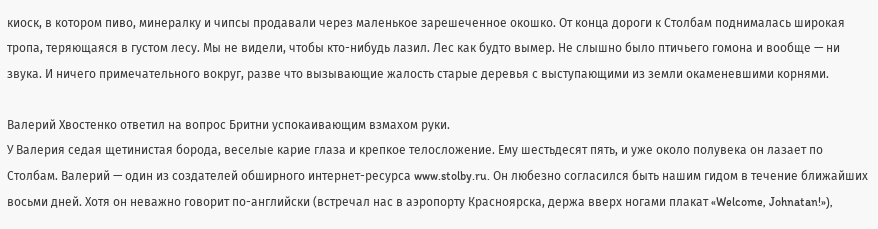киоск, в котором пиво, минералку и чипсы продавали через маленькое зарешеченное окошко. От конца дороги к Столбам поднималась широкая тропа, теряющаяся в густом лесу. Мы не видели, чтобы кто-нибудь лазил. Лес как будто вымер. Не слышно было птичьего гомона и вообще — ни звука. И ничего примечательного вокруг, разве что вызывающие жалость старые деревья с выступающими из земли окаменевшими корнями.

Валерий Хвостенко ответил на вопрос Бритни успокаивающим взмахом руки.
У Валерия седая щетинистая борода, веселые карие глаза и крепкое телосложение. Ему шестьдесят пять, и уже около полувека он лазает по Столбам. Валерий — один из создателей обширного интернет-ресурса www.stolby.ru. Он любезно согласился быть нашим гидом в течение ближайших восьми дней. Хотя он неважно говорит по-английски (встречал нас в аэропорту Красноярска, держа вверх ногами плакат «Welcome, Johnatan!»),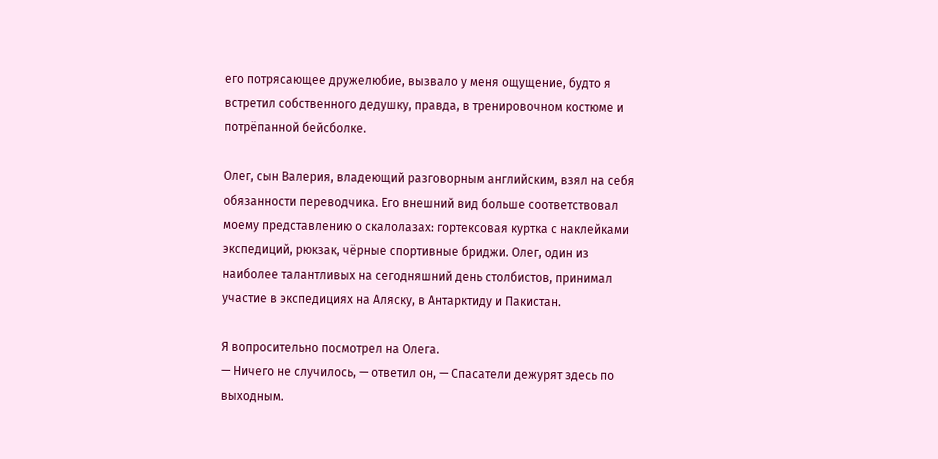его потрясающее дружелюбие, вызвало у меня ощущение, будто я встретил собственного дедушку, правда, в тренировочном костюме и потрёпанной бейсболке.

Олег, сын Валерия, владеющий разговорным английским, взял на себя обязанности переводчика. Его внешний вид больше соответствовал моему представлению о скалолазах: гортексовая куртка с наклейками экспедиций, рюкзак, чёрные спортивные бриджи. Олег, один из наиболее талантливых на сегодняшний день столбистов, принимал участие в экспедициях на Аляску, в Антарктиду и Пакистан.

Я вопросительно посмотрел на Олега.
— Ничего не случилось, — ответил он, — Спасатели дежурят здесь по выходным.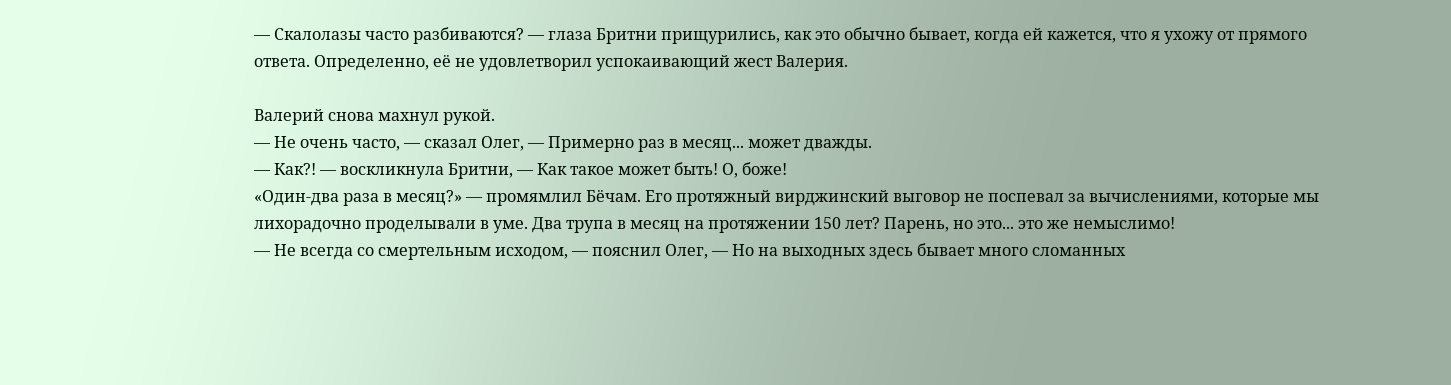— Скалолазы часто разбиваются? — глаза Бритни прищурились, как это обычно бывает, когда ей кажется, что я ухожу от прямого ответа. Определенно, её не удовлетворил успокаивающий жест Валерия.

Валерий снова махнул рукой.
— Не очень часто, — сказал Олег, — Примерно раз в месяц... может дважды.
— Как?! — воскликнула Бритни, — Как такое может быть! О, боже!
«Один-два раза в месяц?» — промямлил Бёчам. Его протяжный вирджинский выговор не поспевал за вычислениями, которые мы лихорадочно проделывали в уме. Два трупа в месяц на протяжении 150 лет? Парень, но это... это же немыслимо!
— Не всегда со смертельным исходом, — пояснил Олег, — Но на выходных здесь бывает много сломанных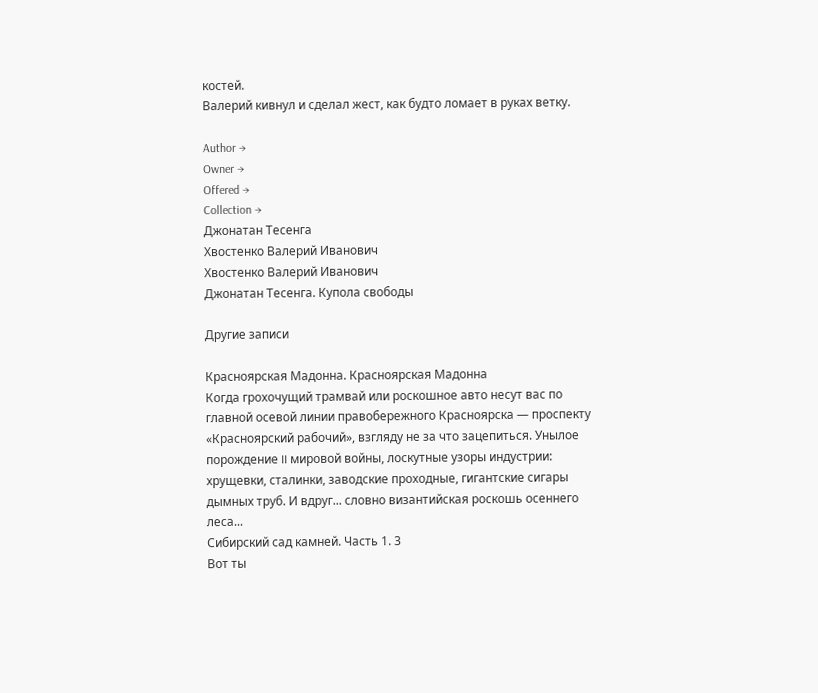костей.
Валерий кивнул и сделал жест, как будто ломает в руках ветку.

Author →
Owner →
Offered →
Collection →
Джонатан Тесенга
Хвостенко Валерий Иванович
Хвостенко Валерий Иванович
Джонатан Тесенга. Купола свободы

Другие записи

Красноярская Мадонна. Красноярская Мадонна
Когда грохочущий трамвай или роскошное авто несут вас по главной осевой линии правобережного Красноярска — проспекту «Красноярский рабочий», взгляду не за что зацепиться. Унылое порождение II мировой войны, лоскутные узоры индустрии: хрущевки, сталинки, заводские проходные, гигантские сигары дымных труб. И вдруг... словно византийская роскошь осеннего леса...
Сибирский сад камней. Часть 1. 3
Вот ты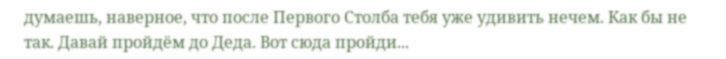думаешь, наверное, что после Первого Столба тебя уже удивить нечем. Как бы не так. Давай пройдём до Деда. Вот сюда пройди...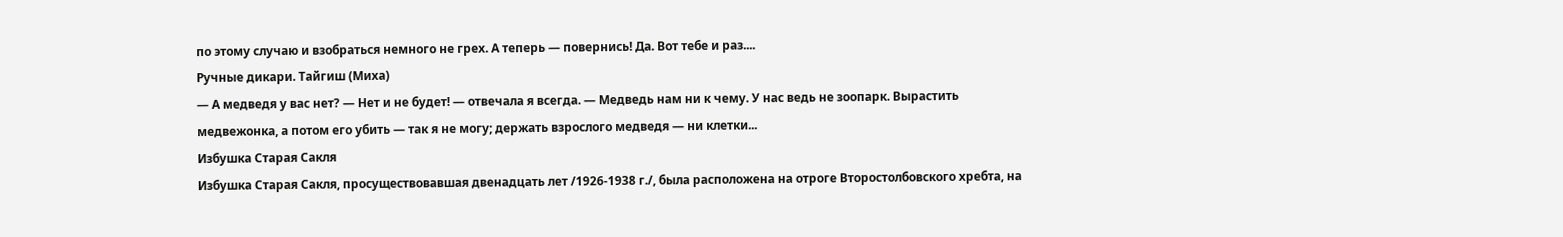по этому случаю и взобраться немного не грех. А теперь — повернись! Да. Вот тебе и раз....
Ручные дикари. Тайгиш (Миха)
— А медведя у вас нет? — Нет и не будет! — отвечала я всегда. — Медведь нам ни к чему. У нас ведь не зоопарк. Вырастить медвежонка, а потом его убить — так я не могу; держать взрослого медведя — ни клетки...
Избушка Старая Сакля
Избушка Старая Сакля, просуществовавшая двенадцать лет /1926-1938 г./, была расположена на отроге Второстолбовского хребта, на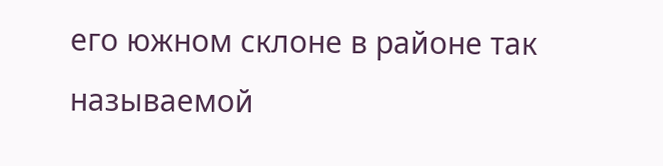его южном склоне в районе так называемой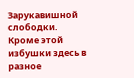Зарукавишной слободки. Кроме этой избушки здесь в разное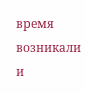время возникали и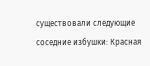существовали следующие соседние избушки: Красная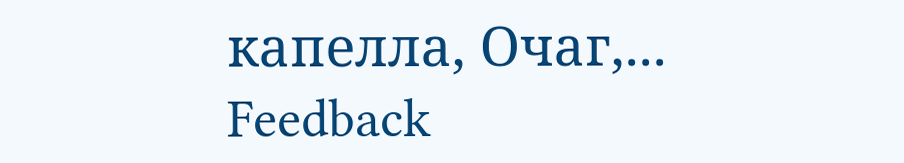капелла, Очаг,...
Feedback